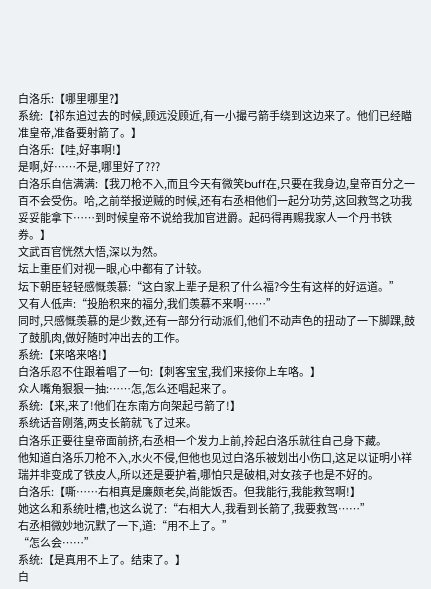白洛乐:【哪里哪里?】
系统:【祁东追过去的时候,顾远没顾近,有一小撮弓箭手绕到这边来了。他们已经瞄准皇帝,准备要射箭了。】
白洛乐:【哇,好事啊!】
是啊,好……不是,哪里好了???
白洛乐自信满满:【我刀枪不入,而且今天有微笑buff在,只要在我身边,皇帝百分之一百不会受伤。哈,之前举报逆贼的时候,还有右丞相他们一起分功劳,这回救驾之功我妥妥能拿下……到时候皇帝不说给我加官进爵。起码得再赐我家人一个丹书铁券。】
文武百官恍然大悟,深以为然。
坛上重臣们对视一眼,心中都有了计较。
坛下朝臣轻轻感慨羡慕:“这白家上辈子是积了什么福?今生有这样的好运道。”
又有人低声:“投胎积来的福分,我们羡慕不来啊……”
同时,只感慨羡慕的是少数,还有一部分行动派们,他们不动声色的扭动了一下脚踝,鼓了鼓肌肉,做好随时冲出去的工作。
系统:【来咯来咯!】
白洛乐忍不住跟着唱了一句:【刺客宝宝,我们来接你上车咯。】
众人嘴角狠狠一抽:……怎,怎么还唱起来了。
系统:【来,来了!他们在东南方向架起弓箭了!】
系统话音刚落,两支长箭就飞了过来。
白洛乐正要往皇帝面前挤,右丞相一个发力上前,拎起白洛乐就往自己身下藏。
他知道白洛乐刀枪不入,水火不侵,但他也见过白洛乐被划出小伤口,这足以证明小祥瑞并非变成了铁皮人,所以还是要护着,哪怕只是破相,对女孩子也是不好的。
白洛乐:【嘶……右相真是廉颇老矣,尚能饭否。但我能行,我能救驾啊!】
她这么和系统吐槽,也这么说了:“右相大人,我看到长箭了,我要救驾……”
右丞相微妙地沉默了一下,道:“用不上了。”
“怎么会……”
系统:【是真用不上了。结束了。】
白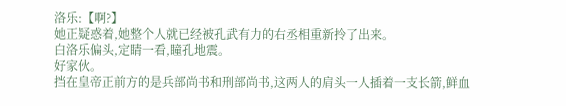洛乐:【啊?】
她正疑惑着,她整个人就已经被孔武有力的右丞相重新拎了出来。
白洛乐偏头,定睛一看,瞳孔地震。
好家伙。
挡在皇帝正前方的是兵部尚书和刑部尚书,这两人的肩头一人插着一支长箭,鲜血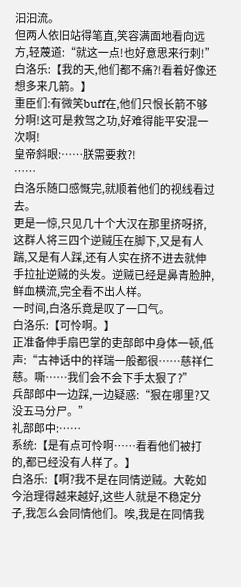汩汩流。
但两人依旧站得笔直,笑容满面地看向远方,轻蔑道:“就这一点!也好意思来行刺!”
白洛乐:【我的天,他们都不痛?!看着好像还想多来几箭。】
重臣们:有微笑buff在,他们只恨长箭不够分啊!这可是救驾之功,好难得能平安混一次啊!
皇帝斜眼:……朕需要救?!
……
白洛乐随口感慨完,就顺着他们的视线看过去。
更是一惊,只见几十个大汉在那里挤呀挤,这群人将三四个逆贼压在脚下,又是有人踹,又是有人踩,还有人实在挤不进去就伸手拉扯逆贼的头发。逆贼已经是鼻青脸肿,鲜血横流,完全看不出人样。
一时间,白洛乐竟是叹了一口气。
白洛乐:【可怜啊。】
正准备伸手扇巴掌的吏部郎中身体一顿,低声:“古神话中的祥瑞一般都很……慈祥仁慈。嘶……我们会不会下手太狠了?”
兵部郎中一边踩,一边疑惑:“狠在哪里?又没五马分尸。”
礼部郎中:……
系统:【是有点可怜啊……看看他们被打的,都已经没有人样了。】
白洛乐:【啊?我不是在同情逆贼。大乾如今治理得越来越好,这些人就是不稳定分子,我怎么会同情他们。唉,我是在同情我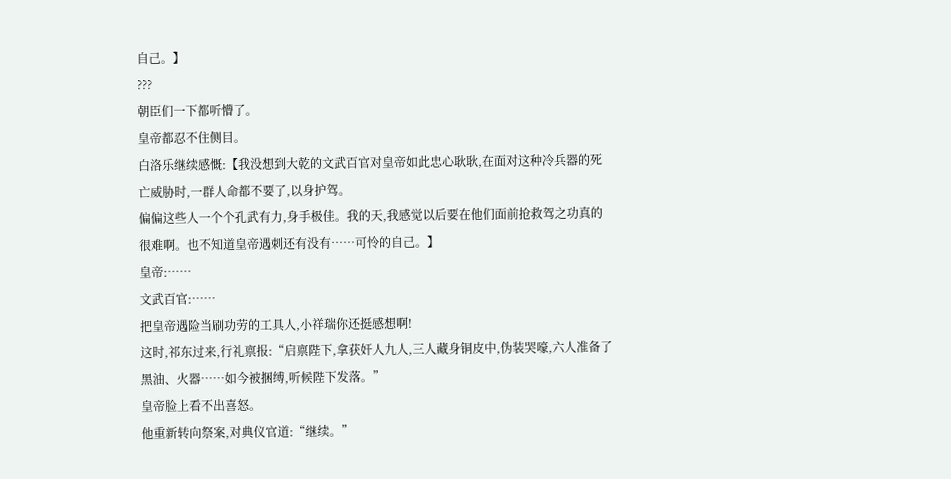自己。】
???
朝臣们一下都听懵了。
皇帝都忍不住侧目。
白洛乐继续感慨:【我没想到大乾的文武百官对皇帝如此忠心耿耿,在面对这种冷兵器的死亡威胁时,一群人命都不要了,以身护驾。
偏偏这些人一个个孔武有力,身手极佳。我的天,我感觉以后要在他们面前抢救驾之功真的很难啊。也不知道皇帝遇刺还有没有……可怜的自己。】
皇帝:……
文武百官:……
把皇帝遇险当刷功劳的工具人,小祥瑞你还挺感想啊!
这时,祁东过来,行礼禀报:“启禀陛下,拿获奸人九人,三人藏身铜皮中,伪装哭嚎,六人准备了黑油、火器……如今被捆缚,听候陛下发落。”
皇帝脸上看不出喜怒。
他重新转向祭案,对典仪官道:“继续。”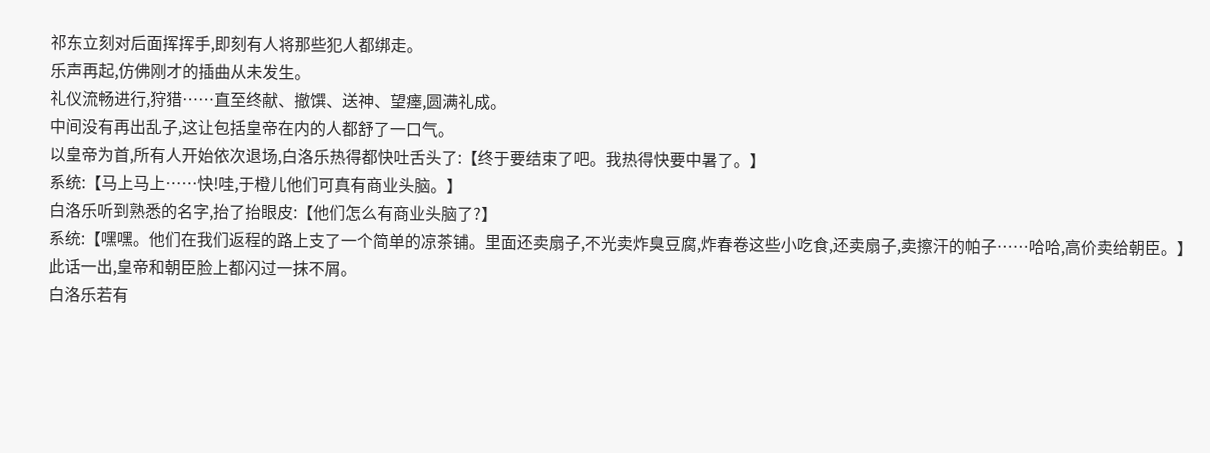祁东立刻对后面挥挥手,即刻有人将那些犯人都绑走。
乐声再起,仿佛刚才的插曲从未发生。
礼仪流畅进行,狩猎……直至终献、撤馔、送神、望瘗,圆满礼成。
中间没有再出乱子,这让包括皇帝在内的人都舒了一口气。
以皇帝为首,所有人开始依次退场,白洛乐热得都快吐舌头了:【终于要结束了吧。我热得快要中暑了。】
系统:【马上马上……快!哇,于橙儿他们可真有商业头脑。】
白洛乐听到熟悉的名字,抬了抬眼皮:【他们怎么有商业头脑了?】
系统:【嘿嘿。他们在我们返程的路上支了一个简单的凉茶铺。里面还卖扇子,不光卖炸臭豆腐,炸春卷这些小吃食,还卖扇子,卖擦汗的帕子……哈哈,高价卖给朝臣。】
此话一出,皇帝和朝臣脸上都闪过一抹不屑。
白洛乐若有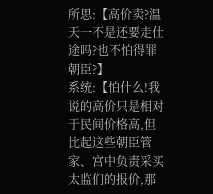所思:【高价卖?温天一不是还要走仕途吗?也不怕得罪朝臣?】
系统:【怕什么!我说的高价只是相对于民间价格高,但比起这些朝臣管家、宫中负责采买太监们的报价,那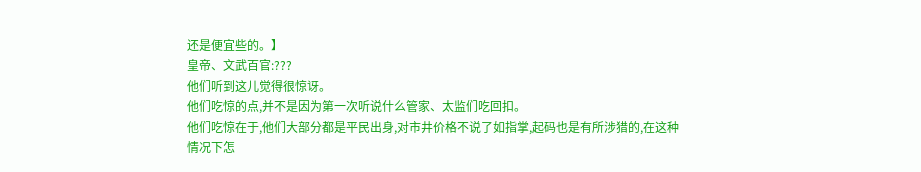还是便宜些的。】
皇帝、文武百官:???
他们听到这儿觉得很惊讶。
他们吃惊的点,并不是因为第一次听说什么管家、太监们吃回扣。
他们吃惊在于,他们大部分都是平民出身,对市井价格不说了如指掌,起码也是有所涉猎的,在这种情况下怎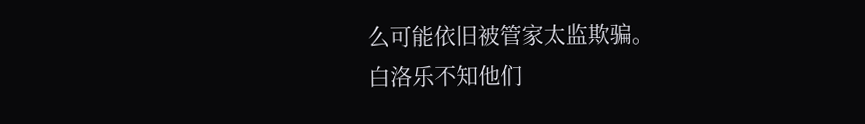么可能依旧被管家太监欺骗。
白洛乐不知他们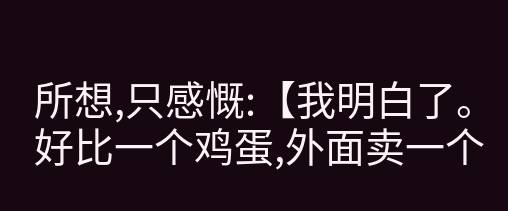所想,只感慨:【我明白了。好比一个鸡蛋,外面卖一个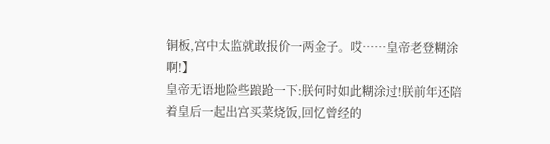铜板,宫中太监就敢报价一两金子。哎……皇帝老登糊涂啊!】
皇帝无语地险些踉跄一下:朕何时如此糊涂过!朕前年还陪着皇后一起出宫买菜烧饭,回忆曾经的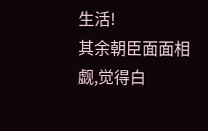生活!
其余朝臣面面相觑,觉得白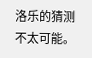洛乐的猜测不太可能。